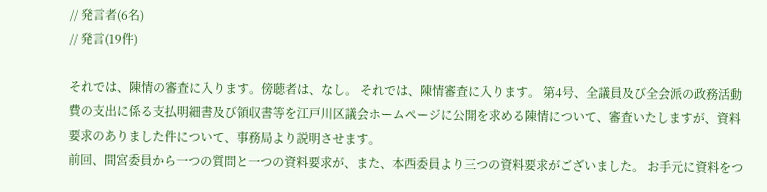// 発言者(6名)
// 発言(19件)

それでは、陳情の審査に入ります。傍聴者は、なし。 それでは、陳情審査に入ります。 第4号、全議員及び全会派の政務活動費の支出に係る支払明細書及び領収書等を江戸川区議会ホームページに公開を求める陳情について、審査いたしますが、資料要求のありました件について、事務局より説明させます。
前回、間宮委員から一つの質問と一つの資料要求が、また、本西委員より三つの資料要求がございました。 お手元に資料をつ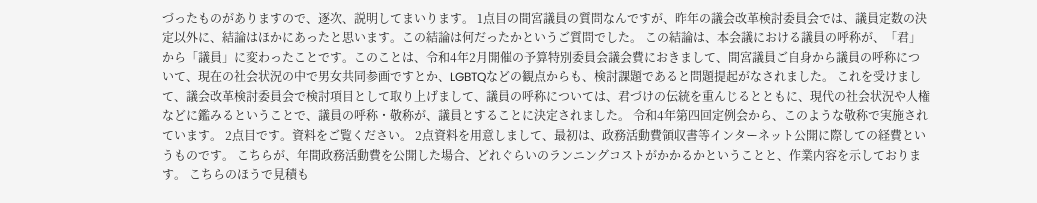づったものがありますので、逐次、説明してまいります。 1点目の間宮議員の質問なんですが、昨年の議会改革検討委員会では、議員定数の決定以外に、結論はほかにあったと思います。この結論は何だったかというご質問でした。 この結論は、本会議における議員の呼称が、「君」から「議員」に変わったことです。このことは、令和4年2月開催の予算特別委員会議会費におきまして、間宮議員ご自身から議員の呼称について、現在の社会状況の中で男女共同参画ですとか、LGBTQなどの観点からも、検討課題であると問題提起がなされました。 これを受けまして、議会改革検討委員会で検討項目として取り上げまして、議員の呼称については、君づけの伝統を重んじるとともに、現代の社会状況や人権などに鑑みるということで、議員の呼称・敬称が、議員とすることに決定されました。 令和4年第四回定例会から、このような敬称で実施されています。 2点目です。資料をご覧ください。 2点資料を用意しまして、最初は、政務活動費領収書等インターネット公開に際しての経費というものです。 こちらが、年間政務活動費を公開した場合、どれぐらいのランニングコストがかかるかということと、作業内容を示しております。 こちらのほうで見積も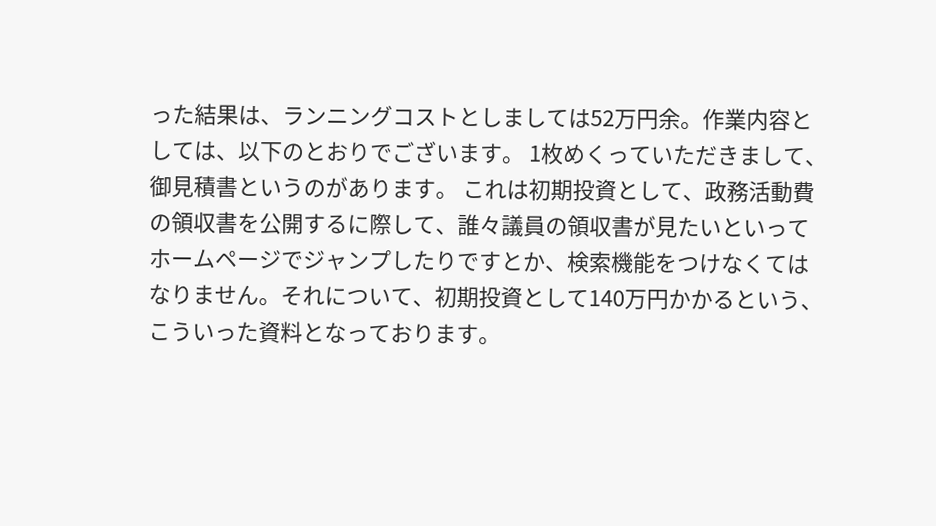った結果は、ランニングコストとしましては52万円余。作業内容としては、以下のとおりでございます。 1枚めくっていただきまして、御見積書というのがあります。 これは初期投資として、政務活動費の領収書を公開するに際して、誰々議員の領収書が見たいといってホームページでジャンプしたりですとか、検索機能をつけなくてはなりません。それについて、初期投資として140万円かかるという、こういった資料となっております。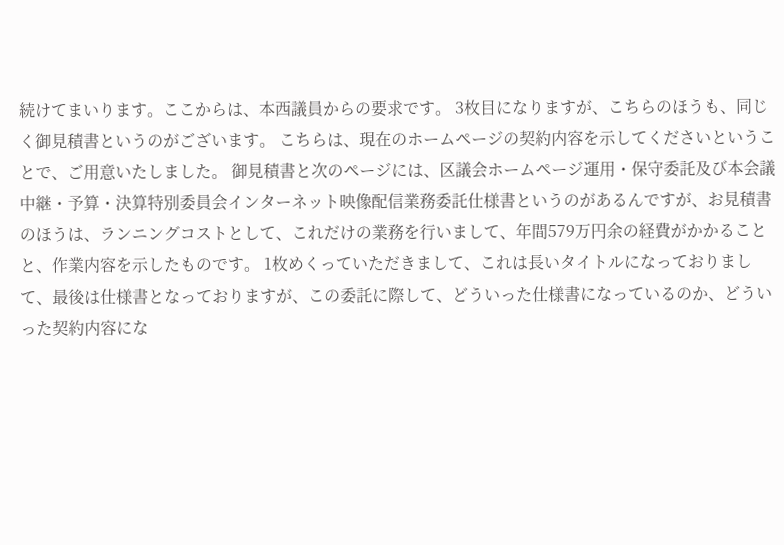続けてまいります。ここからは、本西議員からの要求です。 3枚目になりますが、こちらのほうも、同じく御見積書というのがございます。 こちらは、現在のホームページの契約内容を示してくださいということで、ご用意いたしました。 御見積書と次のページには、区議会ホームページ運用・保守委託及び本会議中継・予算・決算特別委員会インターネット映像配信業務委託仕様書というのがあるんですが、お見積書のほうは、ランニングコストとして、これだけの業務を行いまして、年間579万円余の経費がかかることと、作業内容を示したものです。 1枚めくっていただきまして、これは長いタイトルになっておりまして、最後は仕様書となっておりますが、この委託に際して、どういった仕様書になっているのか、どういった契約内容にな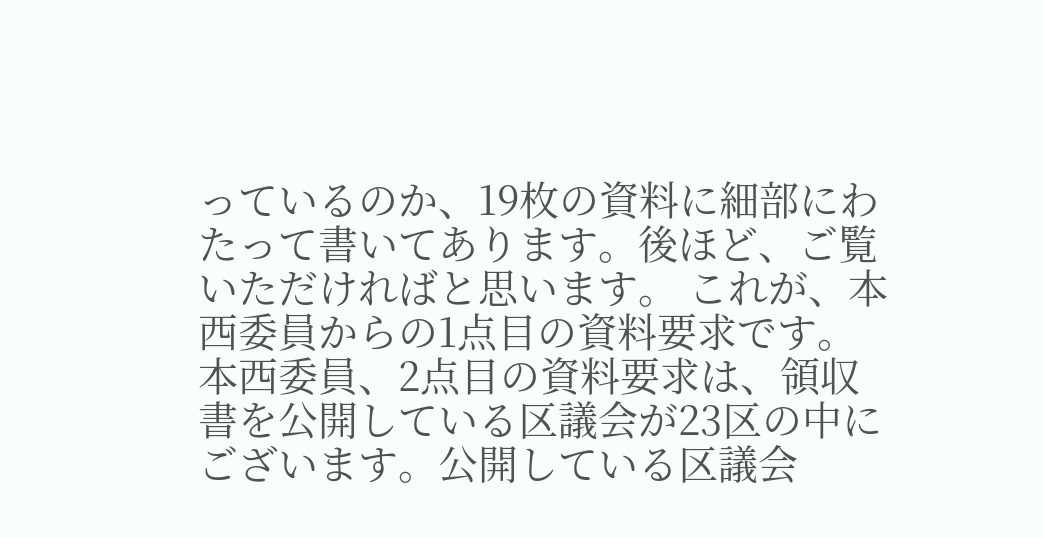っているのか、19枚の資料に細部にわたって書いてあります。後ほど、ご覧いただければと思います。 これが、本西委員からの1点目の資料要求です。 本西委員、2点目の資料要求は、領収書を公開している区議会が23区の中にございます。公開している区議会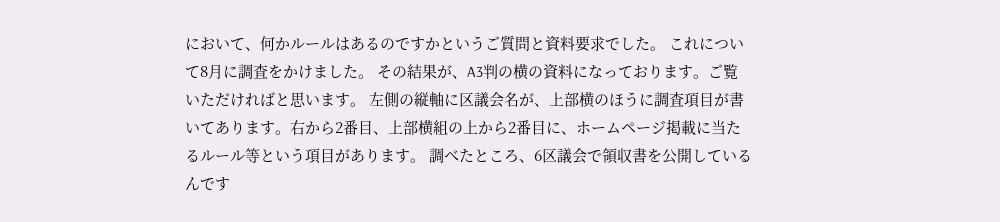において、何かルールはあるのですかというご質問と資料要求でした。 これについて8月に調査をかけました。 その結果が、A3判の横の資料になっております。ご覧いただければと思います。 左側の縦軸に区議会名が、上部横のほうに調査項目が書いてあります。右から2番目、上部横組の上から2番目に、ホームページ掲載に当たるルール等という項目があります。 調べたところ、6区議会で領収書を公開しているんです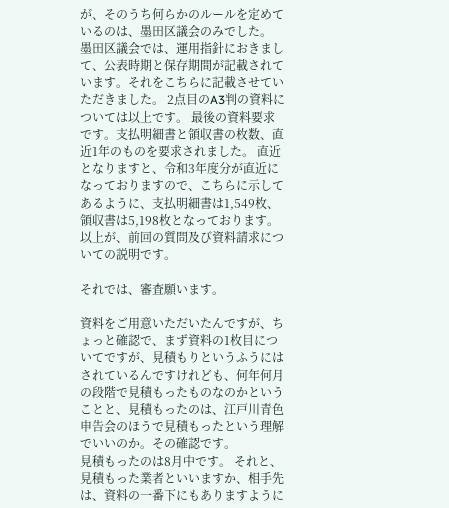が、そのうち何らかのルールを定めているのは、墨田区議会のみでした。 墨田区議会では、運用指針におきまして、公表時期と保存期間が記載されています。それをこちらに記載させていただきました。 2点目のA3判の資料については以上です。 最後の資料要求です。支払明細書と領収書の枚数、直近1年のものを要求されました。 直近となりますと、令和3年度分が直近になっておりますので、こちらに示してあるように、支払明細書は1,549枚、領収書は5,198枚となっております。 以上が、前回の質問及び資料請求についての説明です。

それでは、審査願います。

資料をご用意いただいたんですが、ちょっと確認で、まず資料の1枚目についてですが、見積もりというふうにはされているんですけれども、何年何月の段階で見積もったものなのかということと、見積もったのは、江戸川青色申告会のほうで見積もったという理解でいいのか。その確認です。
見積もったのは8月中です。 それと、見積もった業者といいますか、相手先は、資料の一番下にもありますように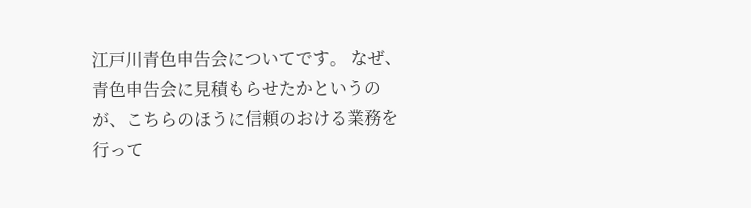江戸川青色申告会についてです。 なぜ、青色申告会に見積もらせたかというのが、こちらのほうに信頼のおける業務を行って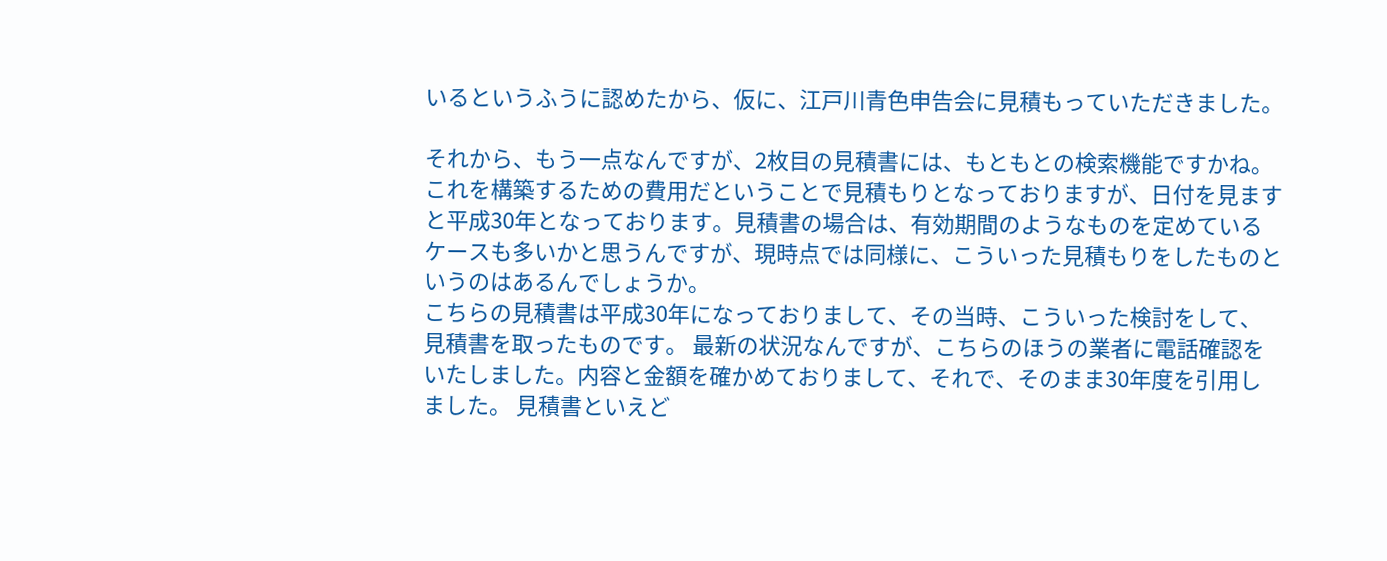いるというふうに認めたから、仮に、江戸川青色申告会に見積もっていただきました。

それから、もう一点なんですが、2枚目の見積書には、もともとの検索機能ですかね。これを構築するための費用だということで見積もりとなっておりますが、日付を見ますと平成30年となっております。見積書の場合は、有効期間のようなものを定めているケースも多いかと思うんですが、現時点では同様に、こういった見積もりをしたものというのはあるんでしょうか。
こちらの見積書は平成30年になっておりまして、その当時、こういった検討をして、見積書を取ったものです。 最新の状況なんですが、こちらのほうの業者に電話確認をいたしました。内容と金額を確かめておりまして、それで、そのまま30年度を引用しました。 見積書といえど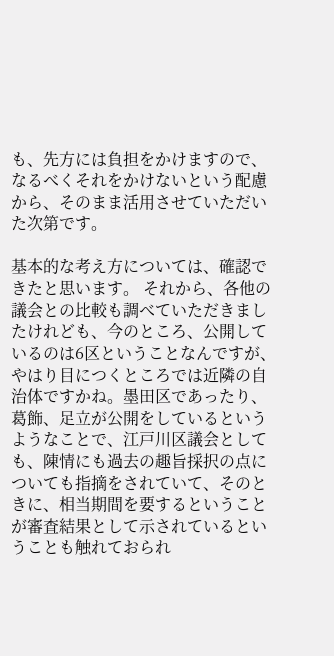も、先方には負担をかけますので、なるべくそれをかけないという配慮から、そのまま活用させていただいた次第です。

基本的な考え方については、確認できたと思います。 それから、各他の議会との比較も調べていただきましたけれども、今のところ、公開しているのは6区ということなんですが、やはり目につくところでは近隣の自治体ですかね。墨田区であったり、葛飾、足立が公開をしているというようなことで、江戸川区議会としても、陳情にも過去の趣旨採択の点についても指摘をされていて、そのときに、相当期間を要するということが審査結果として示されているということも触れておられ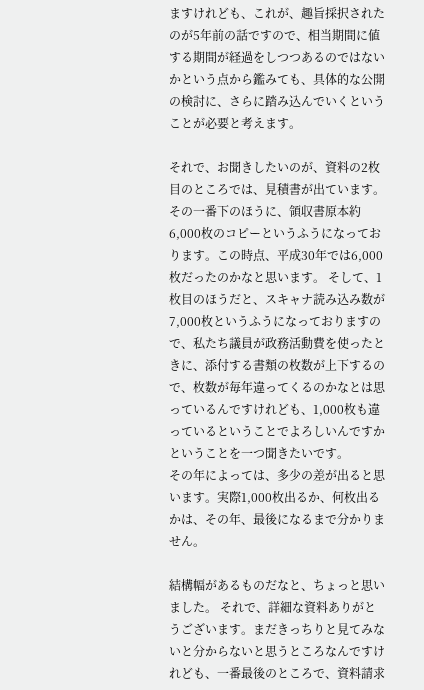ますけれども、これが、趣旨採択されたのが5年前の話ですので、相当期間に値する期間が経過をしつつあるのではないかという点から鑑みても、具体的な公開の検討に、さらに踏み込んでいくということが必要と考えます。

それで、お聞きしたいのが、資料の2枚目のところでは、見積書が出ています。その一番下のほうに、領収書原本約6,000枚のコピーというふうになっております。この時点、平成30年では6,000枚だったのかなと思います。 そして、1枚目のほうだと、スキャナ読み込み数が7,000枚というふうになっておりますので、私たち議員が政務活動費を使ったときに、添付する書類の枚数が上下するので、枚数が毎年違ってくるのかなとは思っているんですけれども、1,000枚も違っているということでよろしいんですかということを一つ聞きたいです。
その年によっては、多少の差が出ると思います。実際1,000枚出るか、何枚出るかは、その年、最後になるまで分かりません。

結構幅があるものだなと、ちょっと思いました。 それで、詳細な資料ありがとうございます。まだきっちりと見てみないと分からないと思うところなんですけれども、一番最後のところで、資料請求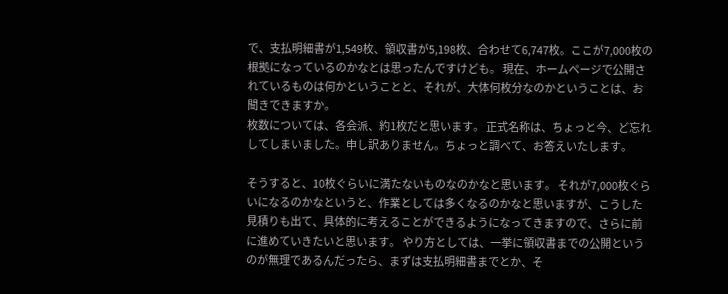で、支払明細書が1,549枚、領収書が5,198枚、合わせて6,747枚。ここが7,000枚の根拠になっているのかなとは思ったんですけども。 現在、ホームページで公開されているものは何かということと、それが、大体何枚分なのかということは、お聞きできますか。
枚数については、各会派、約1枚だと思います。 正式名称は、ちょっと今、ど忘れしてしまいました。申し訳ありません。ちょっと調べて、お答えいたします。

そうすると、10枚ぐらいに満たないものなのかなと思います。 それが7,000枚ぐらいになるのかなというと、作業としては多くなるのかなと思いますが、こうした見積りも出て、具体的に考えることができるようになってきますので、さらに前に進めていきたいと思います。 やり方としては、一挙に領収書までの公開というのが無理であるんだったら、まずは支払明細書までとか、そ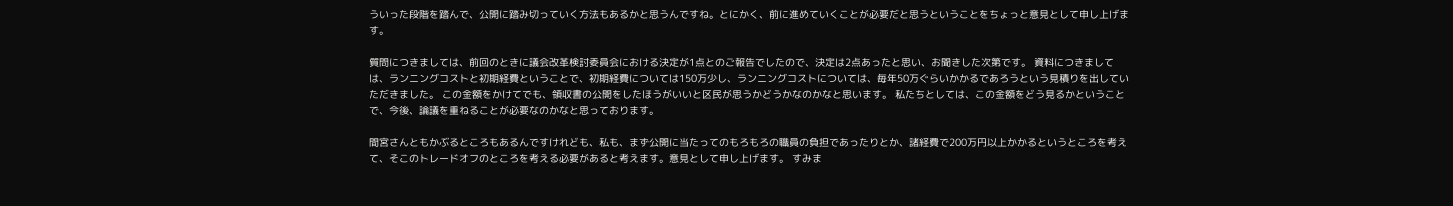ういった段階を踏んで、公開に踏み切っていく方法もあるかと思うんですね。とにかく、前に進めていくことが必要だと思うということをちょっと意見として申し上げます。

質問につきましては、前回のときに議会改革検討委員会における決定が1点とのご報告でしたので、決定は2点あったと思い、お聞きした次第です。 資料につきましては、ランニングコストと初期経費ということで、初期経費については150万少し、ランニングコストについては、毎年50万ぐらいかかるであろうという見積りを出していただきました。 この金額をかけてでも、領収書の公開をしたほうがいいと区民が思うかどうかなのかなと思います。 私たちとしては、この金額をどう見るかということで、今後、論議を重ねることが必要なのかなと思っております。

間宮さんともかぶるところもあるんですけれども、私も、まず公開に当たってのもろもろの職員の負担であったりとか、諸経費で200万円以上かかるというところを考えて、そこのトレードオフのところを考える必要があると考えます。意見として申し上げます。 すみま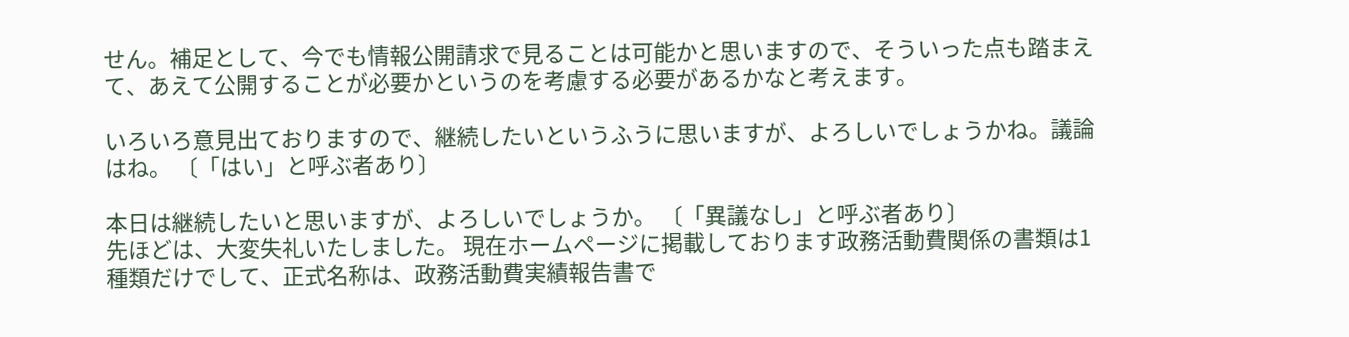せん。補足として、今でも情報公開請求で見ることは可能かと思いますので、そういった点も踏まえて、あえて公開することが必要かというのを考慮する必要があるかなと考えます。

いろいろ意見出ておりますので、継続したいというふうに思いますが、よろしいでしょうかね。議論はね。 〔「はい」と呼ぶ者あり〕

本日は継続したいと思いますが、よろしいでしょうか。 〔「異議なし」と呼ぶ者あり〕
先ほどは、大変失礼いたしました。 現在ホームページに掲載しております政務活動費関係の書類は1種類だけでして、正式名称は、政務活動費実績報告書で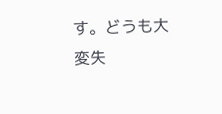す。どうも大変失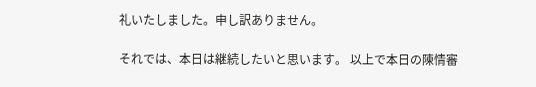礼いたしました。申し訳ありません。

それでは、本日は継続したいと思います。 以上で本日の陳情審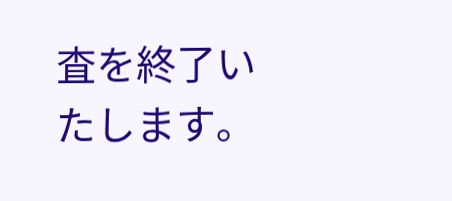査を終了いたします。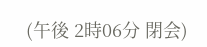(午後 2時06分 閉会)